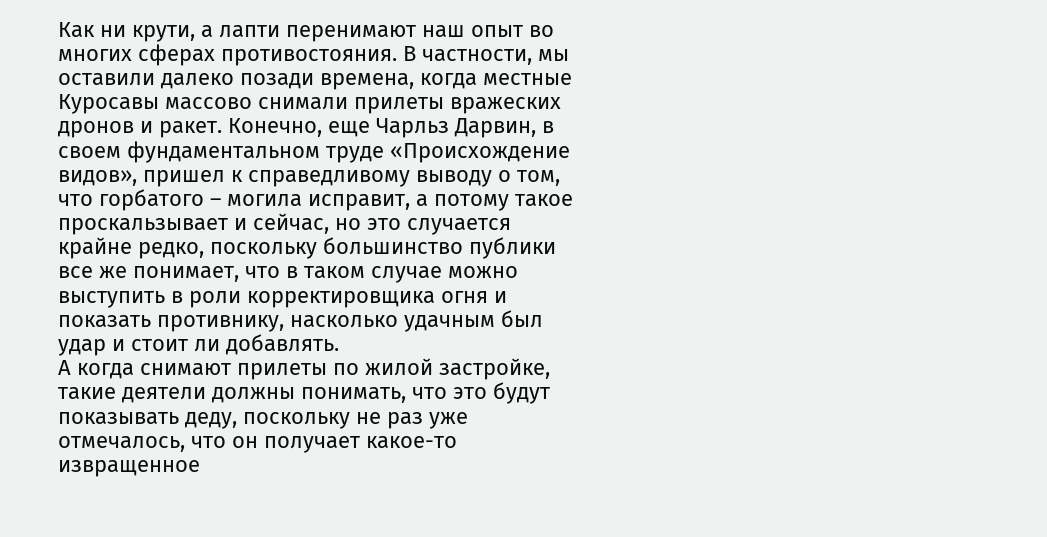Как ни крути, а лапти перенимают наш опыт во многих сферах противостояния. В частности, мы оставили далеко позади времена, когда местные Куросавы массово снимали прилеты вражеских дронов и ракет. Конечно, еще Чарльз Дарвин, в своем фундаментальном труде «Происхождение видов», пришел к справедливому выводу о том, что горбатого – могила исправит, а потому такое проскальзывает и сейчас, но это случается крайне редко, поскольку большинство публики все же понимает, что в таком случае можно выступить в роли корректировщика огня и показать противнику, насколько удачным был удар и стоит ли добавлять.
А когда снимают прилеты по жилой застройке, такие деятели должны понимать, что это будут показывать деду, поскольку не раз уже отмечалось, что он получает какое-то извращенное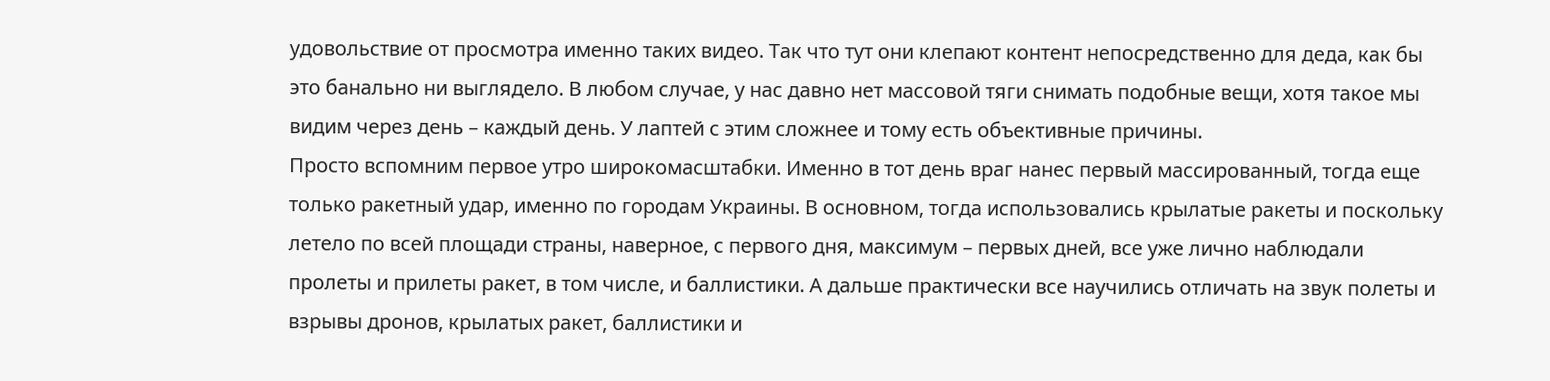удовольствие от просмотра именно таких видео. Так что тут они клепают контент непосредственно для деда, как бы это банально ни выглядело. В любом случае, у нас давно нет массовой тяги снимать подобные вещи, хотя такое мы видим через день – каждый день. У лаптей с этим сложнее и тому есть объективные причины.
Просто вспомним первое утро широкомасштабки. Именно в тот день враг нанес первый массированный, тогда еще только ракетный удар, именно по городам Украины. В основном, тогда использовались крылатые ракеты и поскольку летело по всей площади страны, наверное, с первого дня, максимум – первых дней, все уже лично наблюдали пролеты и прилеты ракет, в том числе, и баллистики. А дальше практически все научились отличать на звук полеты и взрывы дронов, крылатых ракет, баллистики и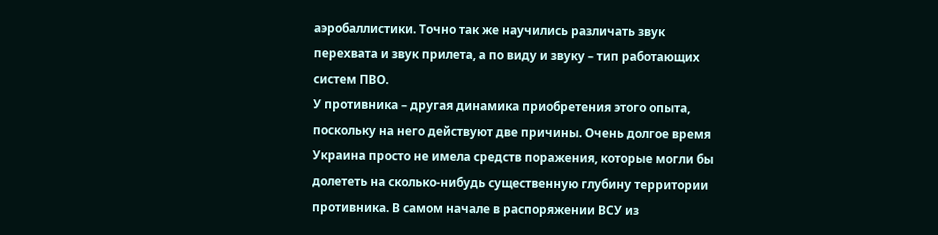аэробаллистики. Точно так же научились различать звук перехвата и звук прилета, а по виду и звуку – тип работающих систем ПВО.
У противника – другая динамика приобретения этого опыта, поскольку на него действуют две причины. Очень долгое время Украина просто не имела средств поражения, которые могли бы долететь на сколько-нибудь существенную глубину территории противника. В самом начале в распоряжении ВСУ из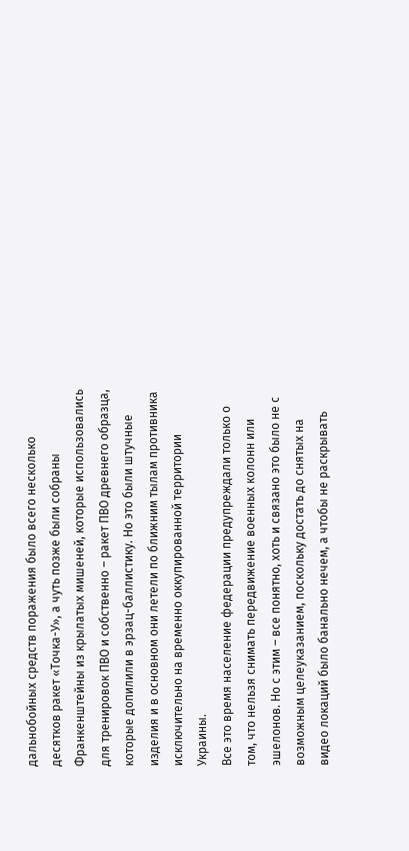дальнобойных средств поражения было всего несколько десятков ракет «Точка-У», а чуть позже были собраны Франкенштейны из крылатых мишеней, которые использовались для тренировок ПВО и собственно – ракет ПВО древнего образца, которые допилили в эрзац-баллистику. Но это были штучные изделия и в основном они летели по ближним тылам противника исключительно на временно оккупированной территории Украины.
Все это время население федерации предупреждали только о том, что нельзя снимать передвижение военных колонн или эшелонов. Но с этим – все понятно, хоть и связано это было не с возможным целеуказанием, поскольку достать до снятых на видео локаций было банально нечем, а чтобы не раскрывать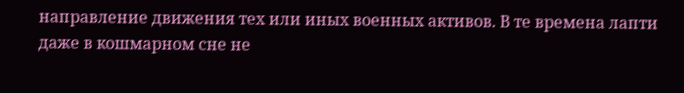направление движения тех или иных военных активов. В те времена лапти даже в кошмарном сне не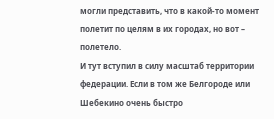могли представить, что в какой-то момент полетит по целям в их городах, но вот – полетело.
И тут вступил в силу масштаб территории федерации. Если в том же Белгороде или Шебекино очень быстро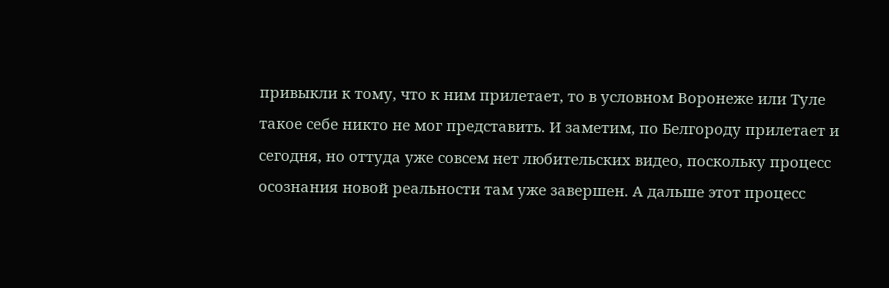привыкли к тому, что к ним прилетает, то в условном Воронеже или Туле такое себе никто не мог представить. И заметим, по Белгороду прилетает и сегодня, но оттуда уже совсем нет любительских видео, поскольку процесс осознания новой реальности там уже завершен. А дальше этот процесс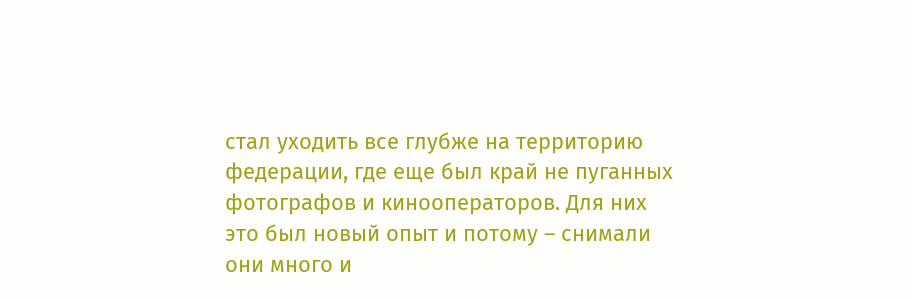стал уходить все глубже на территорию федерации, где еще был край не пуганных фотографов и кинооператоров. Для них это был новый опыт и потому – снимали они много и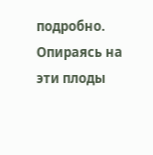подробно. Опираясь на эти плоды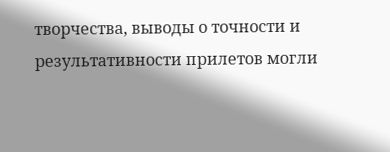творчества, выводы о точности и результативности прилетов могли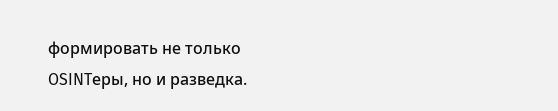формировать не только OSINTеры, но и разведка.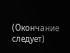(Окончание следует)